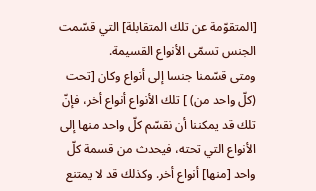[المتقوّمة عن تلك المتقابلة] التي قسّمت الجنس تسمّى الأنواع القسيمة.
ومتى قسّمنا جنسا إلى أنواع وكان [تحت (كلّ واحد من) ] تلك الأنواع أنواع أخر، فإنّ تلك قد يمكننا أن نقسّم كلّ واحد منها إلى الأنواع التي تحته، فيحدث من قسمة كلّ واحد [منها] أنواع أخر. وكذلك قد لا يمتنع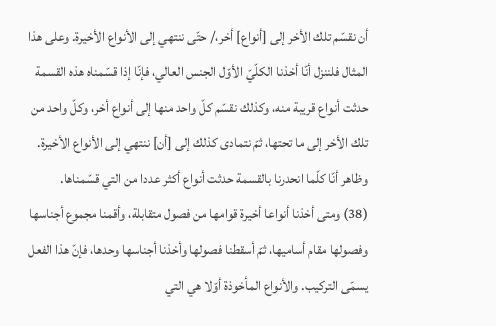أن نقسّم تلك الأخر إلى [أنواع] أخر،/ حتّى ننتهي إلى الأنواع الأخيرة. وعلى هذا المثال فلننزل أنّا أخذنا الكلّيّ الأوّل الجنس العالي، فإنّا إذا قسّمناه هذه القسمة حدثت أنواع قريبة منه، وكذلك نقسّم كلّ واحد منها إلى أنواع أخر، وكلّ واحد من تلك الأخر إلى ما تحتها، ثمّ نتمادى كذلك إلى [أن] ننتهي إلى الأنواع الأخيرة. وظاهر أنّا كلّما انحدرنا بالقسمة حدثت أنواع أكثر عددا من التي قسّمناها.
(38) ومتى أخذنا أنواعا أخيرة قوامها من فصول متقابلة، وأقمنا مجموع أجناسها وفصولها مقام أساميها، ثمّ أسقطنا فصولها وأخذنا أجناسها وحدها، فإنّ هذا الفعل يسمّى التركيب. والأنواع المأخوذة أوّلا هي التي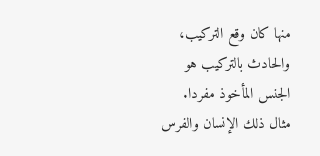منها كان وقع التركيب، والحادث بالتركيب هو الجنس المأخوذ مفردا. مثال ذلك الإنسان والفرس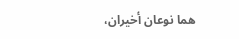هما نوعان أخيران،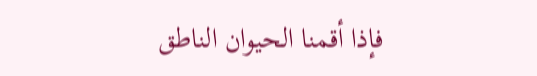فإذا أقمنا الحيوان الناطق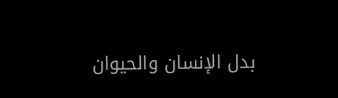بدل الإنسان والحيوان